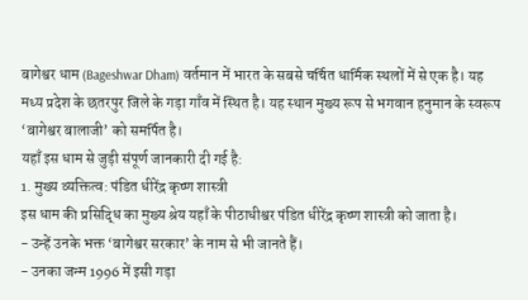बागेश्वर धाम (Bageshwar Dham) वर्तमान में भारत के सबसे चर्चित धार्मिक स्थलों में से एक है। यह मध्य प्रदेश के छतरपुर जिले के गड़ा गाँव में स्थित है। यह स्थान मुख्य रूप से भगवान हनुमान के स्वरूप ‘बागेश्वर बालाजी’ को समर्पित है।
यहाँ इस धाम से जुड़ी संपूर्ण जानकारी दी गई है:
1. मुख्य व्यक्तित्व: पंडित धीरेंद्र कृष्ण शास्त्री
इस धाम की प्रसिद्धि का मुख्य श्रेय यहाँ के पीठाधीश्वर पंडित धीरेंद्र कृष्ण शास्त्री को जाता है।
- उन्हें उनके भक्त ‘बागेश्वर सरकार’ के नाम से भी जानते हैं।
- उनका जन्म 1996 में इसी गड़ा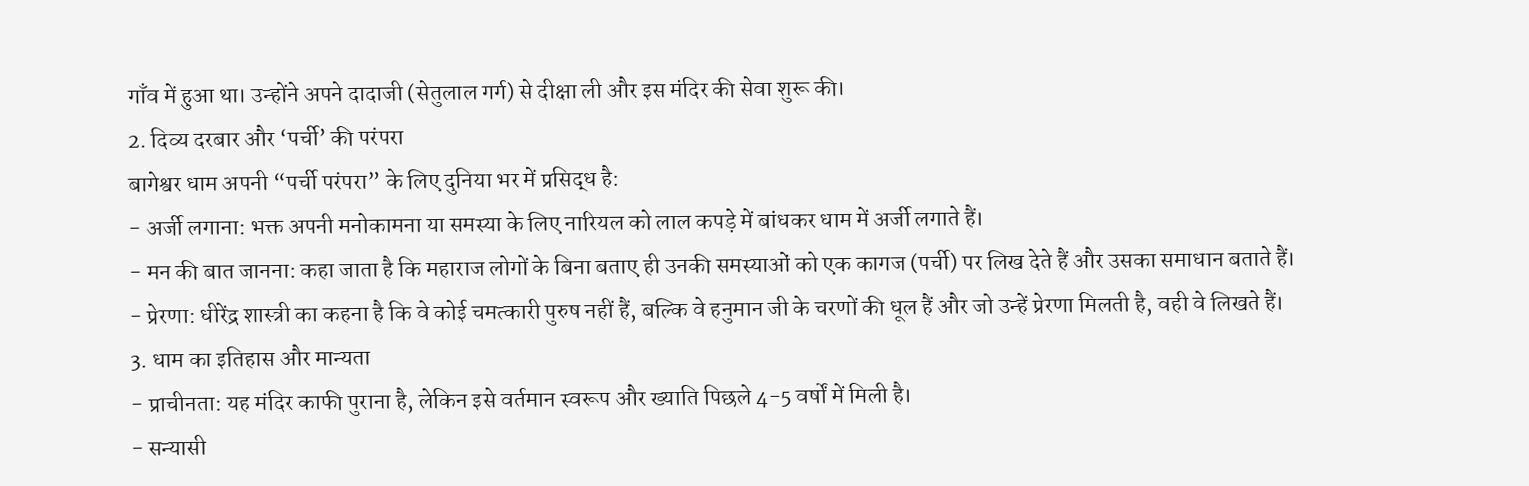गाँव में हुआ था। उन्होंने अपने दादाजी (सेतुलाल गर्ग) से दीक्षा ली और इस मंदिर की सेवा शुरू की।
2. दिव्य दरबार और ‘पर्ची’ की परंपरा
बागेश्वर धाम अपनी “पर्ची परंपरा” के लिए दुनिया भर में प्रसिद्ध है:
- अर्जी लगाना: भक्त अपनी मनोकामना या समस्या के लिए नारियल को लाल कपड़े में बांधकर धाम में अर्जी लगाते हैं।
- मन की बात जानना: कहा जाता है कि महाराज लोगों के बिना बताए ही उनकी समस्याओं को एक कागज (पर्ची) पर लिख देते हैं और उसका समाधान बताते हैं।
- प्रेरणा: धीरेंद्र शास्त्री का कहना है कि वे कोई चमत्कारी पुरुष नहीं हैं, बल्कि वे हनुमान जी के चरणों की धूल हैं और जो उन्हें प्रेरणा मिलती है, वही वे लिखते हैं।
3. धाम का इतिहास और मान्यता
- प्राचीनता: यह मंदिर काफी पुराना है, लेकिन इसे वर्तमान स्वरूप और ख्याति पिछले 4-5 वर्षों में मिली है।
- सन्यासी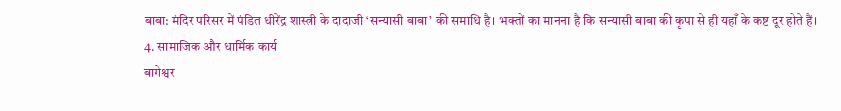बाबा: मंदिर परिसर में पंडित धीरेंद्र शास्त्री के दादाजी ‘सन्यासी बाबा’ की समाधि है। भक्तों का मानना है कि सन्यासी बाबा की कृपा से ही यहाँ के कष्ट दूर होते हैं।
4. सामाजिक और धार्मिक कार्य
बागेश्वर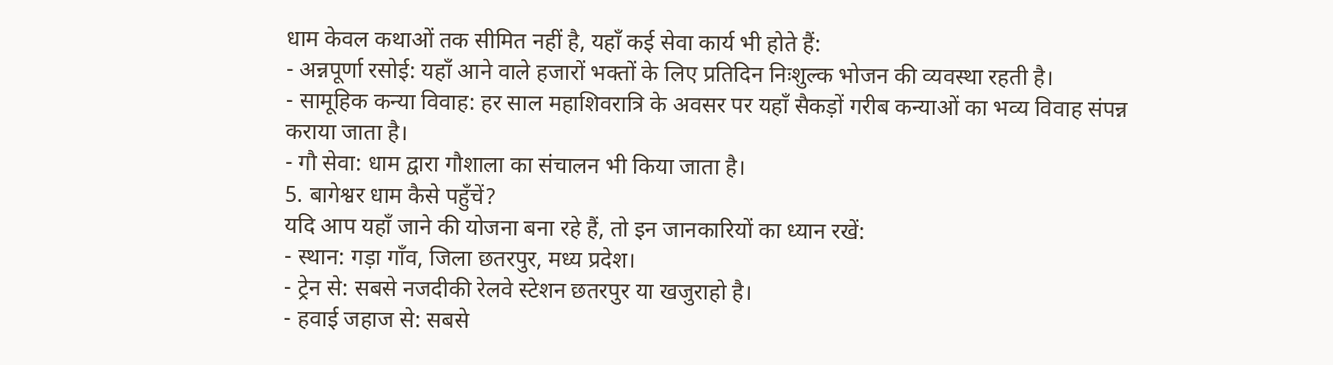धाम केवल कथाओं तक सीमित नहीं है, यहाँ कई सेवा कार्य भी होते हैं:
- अन्नपूर्णा रसोई: यहाँ आने वाले हजारों भक्तों के लिए प्रतिदिन निःशुल्क भोजन की व्यवस्था रहती है।
- सामूहिक कन्या विवाह: हर साल महाशिवरात्रि के अवसर पर यहाँ सैकड़ों गरीब कन्याओं का भव्य विवाह संपन्न कराया जाता है।
- गौ सेवा: धाम द्वारा गौशाला का संचालन भी किया जाता है।
5. बागेश्वर धाम कैसे पहुँचें?
यदि आप यहाँ जाने की योजना बना रहे हैं, तो इन जानकारियों का ध्यान रखें:
- स्थान: गड़ा गाँव, जिला छतरपुर, मध्य प्रदेश।
- ट्रेन से: सबसे नजदीकी रेलवे स्टेशन छतरपुर या खजुराहो है।
- हवाई जहाज से: सबसे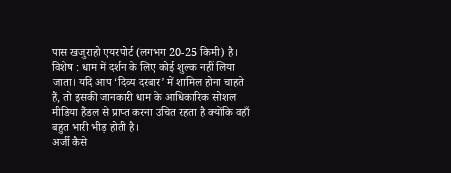पास खजुराहो एयरपोर्ट (लगभग 20-25 किमी) है।
विशेष : धाम में दर्शन के लिए कोई शुल्क नहीं लिया जाता। यदि आप ‘दिव्य दरबार’ में शामिल होना चाहते हैं, तो इसकी जानकारी धाम के आधिकारिक सोशल मीडिया हैंडल से प्राप्त करना उचित रहता है क्योंकि वहाँ बहुत भारी भीड़ होती है।
अर्जी कैसे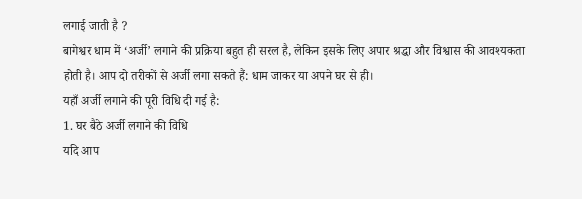लगाई जाती है ?
बागेश्वर धाम में ‘अर्जी’ लगाने की प्रक्रिया बहुत ही सरल है, लेकिन इसके लिए अपार श्रद्धा और विश्वास की आवश्यकता होती है। आप दो तरीकों से अर्जी लगा सकते हैं: धाम जाकर या अपने घर से ही।
यहाँ अर्जी लगाने की पूरी विधि दी गई है:
1. घर बैठे अर्जी लगाने की विधि
यदि आप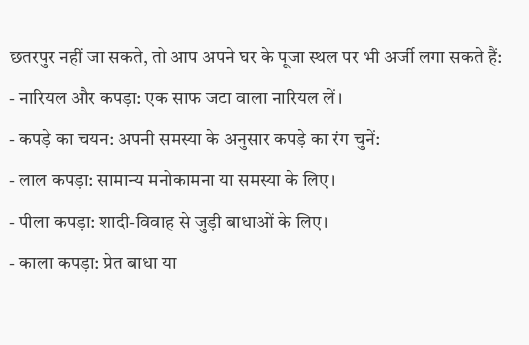छतरपुर नहीं जा सकते, तो आप अपने घर के पूजा स्थल पर भी अर्जी लगा सकते हैं:
- नारियल और कपड़ा: एक साफ जटा वाला नारियल लें।
- कपड़े का चयन: अपनी समस्या के अनुसार कपड़े का रंग चुनें:
- लाल कपड़ा: सामान्य मनोकामना या समस्या के लिए।
- पीला कपड़ा: शादी-विवाह से जुड़ी बाधाओं के लिए।
- काला कपड़ा: प्रेत बाधा या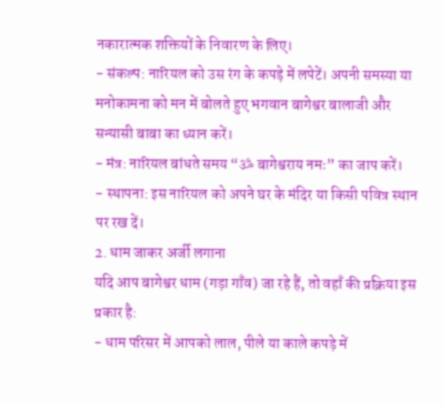नकारात्मक शक्तियों के निवारण के लिए।
- संकल्प: नारियल को उस रंग के कपड़े में लपेटें। अपनी समस्या या मनोकामना को मन में बोलते हुए भगवान बागेश्वर बालाजी और सन्यासी बाबा का ध्यान करें।
- मंत्र: नारियल बांधते समय “ॐ बागेश्वराय नमः” का जाप करें।
- स्थापना: इस नारियल को अपने घर के मंदिर या किसी पवित्र स्थान पर रख दें।
2. धाम जाकर अर्जी लगाना
यदि आप बागेश्वर धाम (गड़ा गाँव) जा रहे हैं, तो वहाँ की प्रक्रिया इस प्रकार है:
- धाम परिसर में आपको लाल, पीले या काले कपड़े में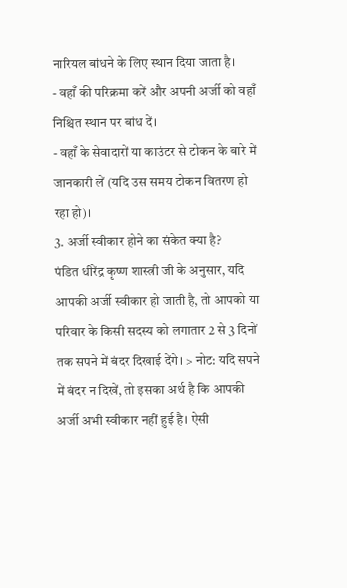नारियल बांधने के लिए स्थान दिया जाता है।
- वहाँ की परिक्रमा करें और अपनी अर्जी को वहाँ निश्चित स्थान पर बांध दें।
- वहाँ के सेवादारों या काउंटर से टोकन के बारे में जानकारी लें (यदि उस समय टोकन वितरण हो रहा हो)।
3. अर्जी स्वीकार होने का संकेत क्या है?
पंडित धीरेंद्र कृष्ण शास्त्री जी के अनुसार, यदि आपकी अर्जी स्वीकार हो जाती है, तो आपको या परिवार के किसी सदस्य को लगातार 2 से 3 दिनों तक सपने में बंदर दिखाई देंगे। > नोट: यदि सपने में बंदर न दिखें, तो इसका अर्थ है कि आपकी अर्जी अभी स्वीकार नहीं हुई है। ऐसी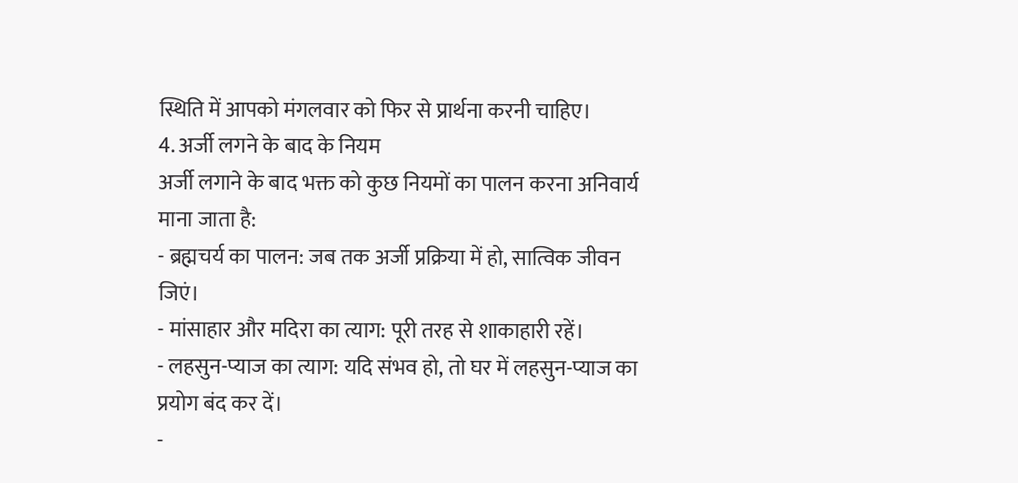स्थिति में आपको मंगलवार को फिर से प्रार्थना करनी चाहिए।
4. अर्जी लगने के बाद के नियम
अर्जी लगाने के बाद भक्त को कुछ नियमों का पालन करना अनिवार्य माना जाता है:
- ब्रह्मचर्य का पालन: जब तक अर्जी प्रक्रिया में हो, सात्विक जीवन जिएं।
- मांसाहार और मदिरा का त्याग: पूरी तरह से शाकाहारी रहें।
- लहसुन-प्याज का त्याग: यदि संभव हो, तो घर में लहसुन-प्याज का प्रयोग बंद कर दें।
-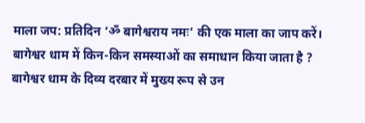माला जप: प्रतिदिन ‘ॐ बागेश्वराय नमः’ की एक माला का जाप करें।
बागेश्वर धाम में किन-किन समस्याओं का समाधान किया जाता है ?
बागेश्वर धाम के दिव्य दरबार में मुख्य रूप से उन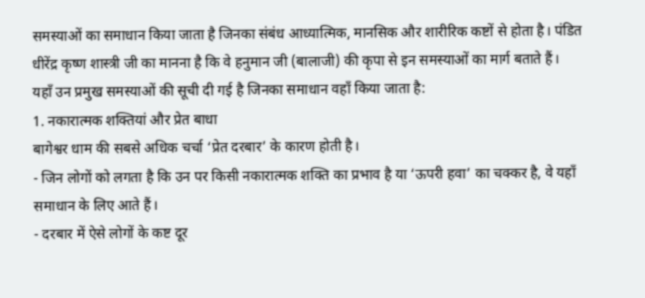समस्याओं का समाधान किया जाता है जिनका संबंध आध्यात्मिक, मानसिक और शारीरिक कष्टों से होता है। पंडित धीरेंद्र कृष्ण शास्त्री जी का मानना है कि वे हनुमान जी (बालाजी) की कृपा से इन समस्याओं का मार्ग बताते हैं।
यहाँ उन प्रमुख समस्याओं की सूची दी गई है जिनका समाधान वहाँ किया जाता है:
1. नकारात्मक शक्तियां और प्रेत बाधा
बागेश्वर धाम की सबसे अधिक चर्चा ‘प्रेत दरबार’ के कारण होती है।
- जिन लोगों को लगता है कि उन पर किसी नकारात्मक शक्ति का प्रभाव है या ‘ऊपरी हवा’ का चक्कर है, वे यहाँ समाधान के लिए आते हैं।
- दरबार में ऐसे लोगों के कष्ट दूर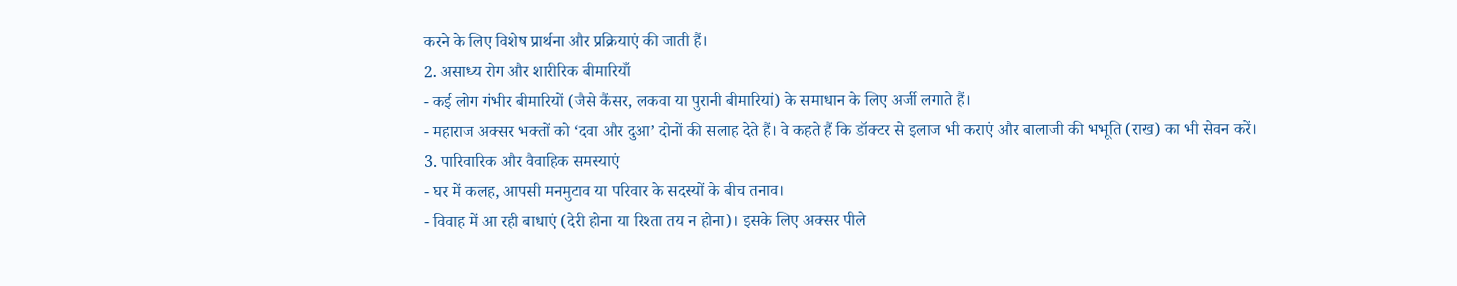करने के लिए विशेष प्रार्थना और प्रक्रियाएं की जाती हैं।
2. असाध्य रोग और शारीरिक बीमारियाँ
- कई लोग गंभीर बीमारियों (जैसे कैंसर, लकवा या पुरानी बीमारियां) के समाधान के लिए अर्जी लगाते हैं।
- महाराज अक्सर भक्तों को ‘दवा और दुआ’ दोनों की सलाह देते हैं। वे कहते हैं कि डॉक्टर से इलाज भी कराएं और बालाजी की भभूति (राख) का भी सेवन करें।
3. पारिवारिक और वैवाहिक समस्याएं
- घर में कलह, आपसी मनमुटाव या परिवार के सदस्यों के बीच तनाव।
- विवाह में आ रही बाधाएं (देरी होना या रिश्ता तय न होना)। इसके लिए अक्सर पीले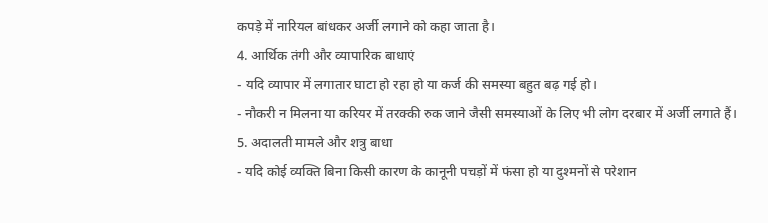कपड़े में नारियल बांधकर अर्जी लगाने को कहा जाता है।
4. आर्थिक तंगी और व्यापारिक बाधाएं
- यदि व्यापार में लगातार घाटा हो रहा हो या कर्ज की समस्या बहुत बढ़ गई हो।
- नौकरी न मिलना या करियर में तरक्की रुक जाने जैसी समस्याओं के लिए भी लोग दरबार में अर्जी लगाते हैं।
5. अदालती मामले और शत्रु बाधा
- यदि कोई व्यक्ति बिना किसी कारण के कानूनी पचड़ों में फंसा हो या दुश्मनों से परेशान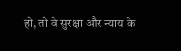हो, तो वे सुरक्षा और न्याय के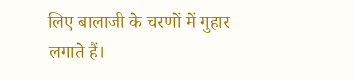लिए बालाजी के चरणों में गुहार लगाते हैं।